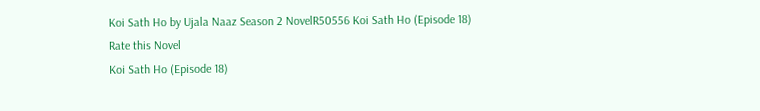Koi Sath Ho by Ujala Naaz Season 2 NovelR50556 Koi Sath Ho (Episode 18)
Rate this Novel
Koi Sath Ho (Episode 18)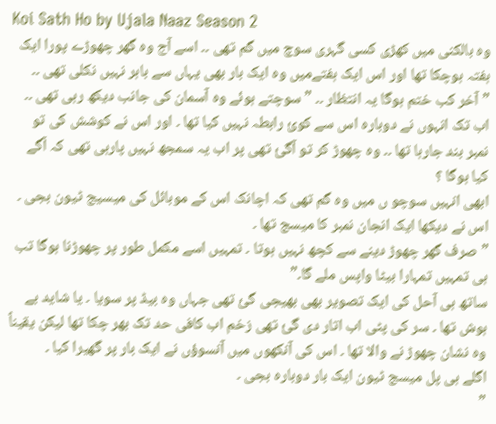Koi Sath Ho by Ujala Naaz Season 2
وہ بالکنی میں کھڑی کسی گہری سوچ میں گم تھی ۔۔ اسے آج وہ گھر چھوڑے پورا ایک ہفتہ ہوچکا تھا اور اس ایک ہفتےمیں وہ ایک بار بھی یہاں سے باہر نہیں نکلی تھی ۔۔
” آخر کب ختم ہوگا یہ انتظار ۔۔ ” سوچتے ہوئے وہ آسمان کی جانب دیکھ رہی تھی ۔۔ اب تک انہوں نے دوبارہ اس سے کوئ رابطہ نہیں کیا تھا ۔ اور اس نے کوشش کی تو نمبر بند جارہا تھا ۔۔ وہ چھوڑ کر تو آگئ تھی پر اب یہ سمجھ نہیں پارہی تھی کہ آگے کیا ہوگا ؟
ابھی انہیں سوچو ں میں وہ گم تھی کہ اچانک اس کے موبائل کی میسیج ٹیون بجی ۔ اس نے دیکھا ایک انجان نمبر کا میسج تھا ۔
” صرف گھر چھوڑ دینے سے کچھ نہیں ہوتا ۔ تمہیں اسے مکمل طور پر چھوڑنا ہوگا تب ہی تمہیں تمہارا بیٹا واپس ملے گا۔”
ساتھ ہی آحل کی ایک تصویر بھی بھیجی گئ تھی جہاں وہ بیڈ پر سویا ۔ یا شاید بے ہوش تھا ۔ سر کی پٹی اب اتار دی گئ تھی زخم اب کافی حد تک بھر چکا تھا لیکن یقیناً وہ نشان چھوڑ نے والا تھا ۔ اس کی آنکھوں میں آنسوؤں نے ایک بار پر گھیرا کیا ۔
اگلے ہی پل میسج ٹیون ایک بار دوبارہ بجی ۔
”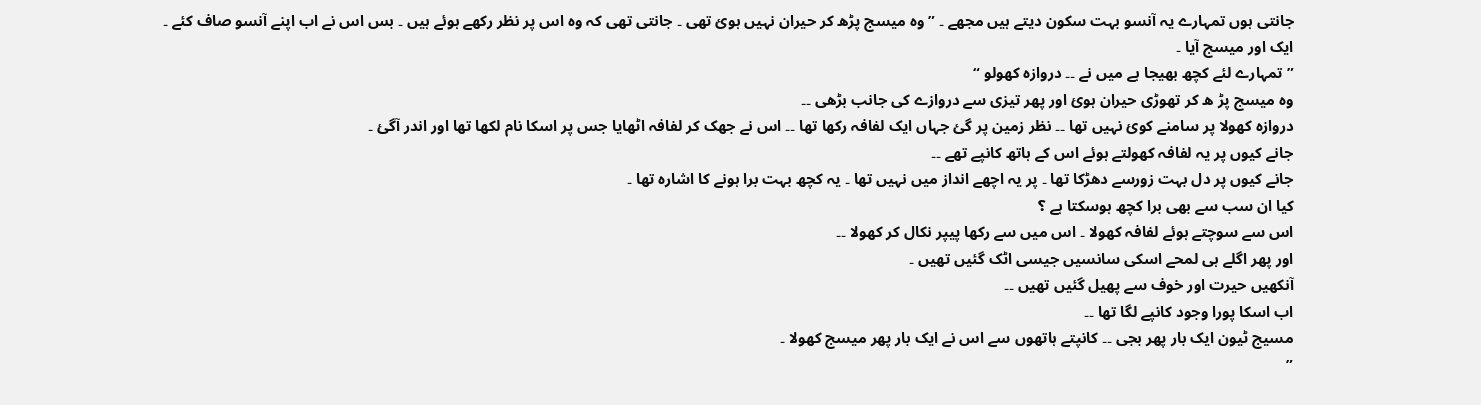جانتی ہوں تمہارے یہ آنسو بہت سکون دیتے ہیں مجھے ۔ ” وہ میسج پڑھ کر حیران نہیں ہوئ تھی ۔ جانتی تھی کہ وہ اس پر نظر رکھے ہوئے ہیں ۔ بس اس نے اب اپنے آنسو صاف کئے ۔
ایک اور میسج آیا ۔
” تمہارے لئے کچھ بھیجا ہے میں نے ۔۔ دروازہ کھولو “
وہ میسج پڑ ھ کر تھوڑی حیران ہوئ اور پھر تیزی سے دروازے کی جانب بڑھی ۔۔
دروازہ کھولا پر سامنے کوئ نہیں تھا ۔۔ نظر زمین پر گئ جہاں ایک لفافہ رکھا تھا ۔۔ اس نے جھک کر لفافہ اٹھایا جس پر اسکا نام لکھا تھا اور اندر آگئ ۔
جانے کیوں پر یہ لفافہ کھولتے ہوئے اس کے ہاتھ کانپے تھے ۔۔
جانے کیوں پر دل بہت زورسے دھڑکا تھا ۔ پر یہ اچھے انداز میں نہیں تھا ۔ یہ کچھ بہت برا ہونے کا اشارہ تھا ۔
کیا ان سب سے بھی برا کچھ ہوسکتا ہے ؟
اس سے سوچتے ہوئے لفافہ کھولا ۔ اس میں سے رکھا پیپر نکال کر کھولا ۔۔
اور پھر اگلے ہی لمحے اسکی سانسیں جیسی اٹک گئیں تھیں ۔
آنکھیں حیرت اور خوف سے پھیل گئیں تھیں ۔۔
اب اسکا پورا وجود کانپے لگا تھا ۔۔
مسیج ٹیون ایک بار پھر بجی ۔۔ کانپتے ہاتھوں سے اس نے ایک بار پھر میسج کھولا ۔
”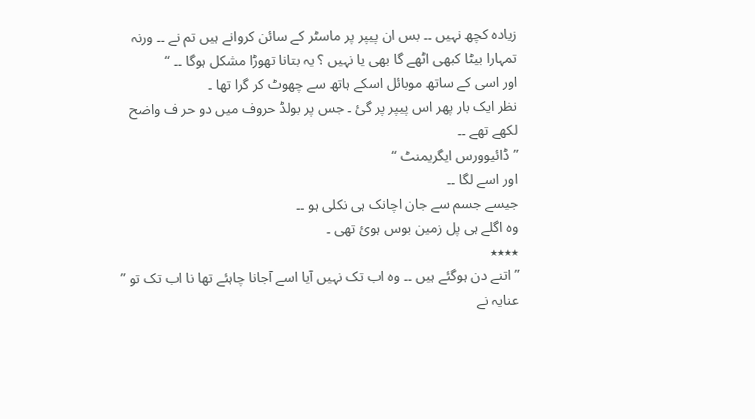زیادہ کچھ نہیں ۔۔ بس ان پیپر پر ماسٹر کے سائن کروانے ہیں تم نے ۔۔ ورنہ تمہارا بیٹا کبھی اٹھے گا بھی یا نہیں ؟ یہ بتانا تھوڑا مشکل ہوگا ۔۔ “
اور اسی کے ساتھ موبائل اسکے ہاتھ سے چھوٹ کر گرا تھا ۔
نظر ایک بار پھر اس پیپر پر گئ ۔ جس پر بولڈ حروف میں دو حر ف واضح لکھے تھے ۔۔
” ڈائیوورس ایگریمنٹ “
اور اسے لگا ۔۔
جیسے جسم سے جان اچانک ہی نکلی ہو ۔۔
وہ اگلے ہی پل زمین بوس ہوئ تھی ۔
٭٭٭٭
” اتنے دن ہوگئے ہیں ۔۔ وہ اب تک نہیں آیا اسے آجانا چاہئے تھا نا اب تک تو ” عنایہ نے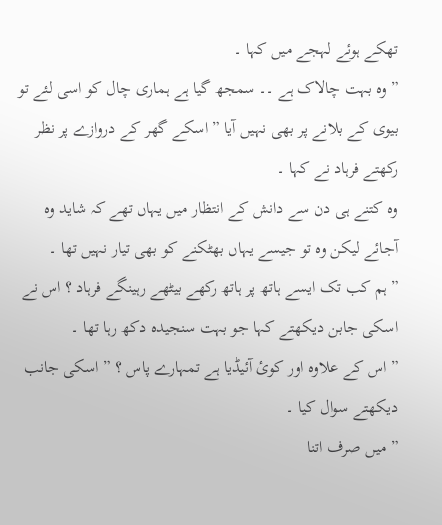تھکے ہوئے لہجے میں کہا ۔
” وہ بہت چالاک ہے ۔۔ سمجھ گیا ہے ہماری چال کو اسی لئے تو بیوی کے بلانے پر بھی نہیں آیا ” اسکے گھر کے دروازے پر نظر رکھتے فرہاد نے کہا ۔
وہ کتنے ہی دن سے دانش کے انتظار میں یہاں تھے کہ شاید وہ آجائے لیکن وہ تو جیسے یہاں بھٹکنے کو بھی تیار نہیں تھا ۔
” ہم کب تک ایسے ہاتھ پر ہاتھ رکھے بیٹھے رہینگے فرہاد ؟ اس نے اسکی جابن دیکھتے کہا جو بہت سنجیدہ دکھ رہا تھا ۔
” اس کے علاوہ اور کوئ آئیڈیا ہے تمہارے پاس ؟ ” اسکی جانب دیکھتے سوال کیا ۔
” میں صرف اتنا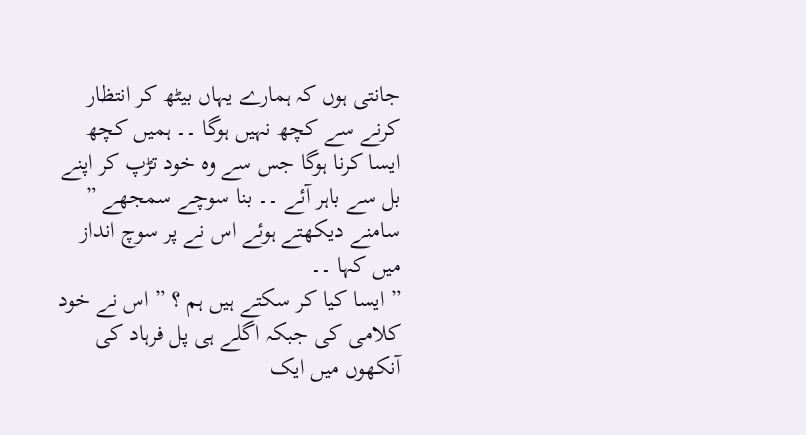جانتی ہوں کہ ہمارے یہاں بیٹھ کر انتظار کرنے سے کچھ نہیں ہوگا ۔۔ ہمیں کچھ ایسا کرنا ہوگا جس سے وہ خود تڑپ کر اپنے بل سے باہر آئے ۔۔ بنا سوچے سمجھے ” سامنے دیکھتے ہوئے اس نے پر سوچ انداز میں کہا ۔۔
” ایسا کیا کر سکتے ہیں ہم ؟ ” اس نے خود کلامی کی جبکہ اگلے ہی پل فرہاد کی آنکھوں میں ایک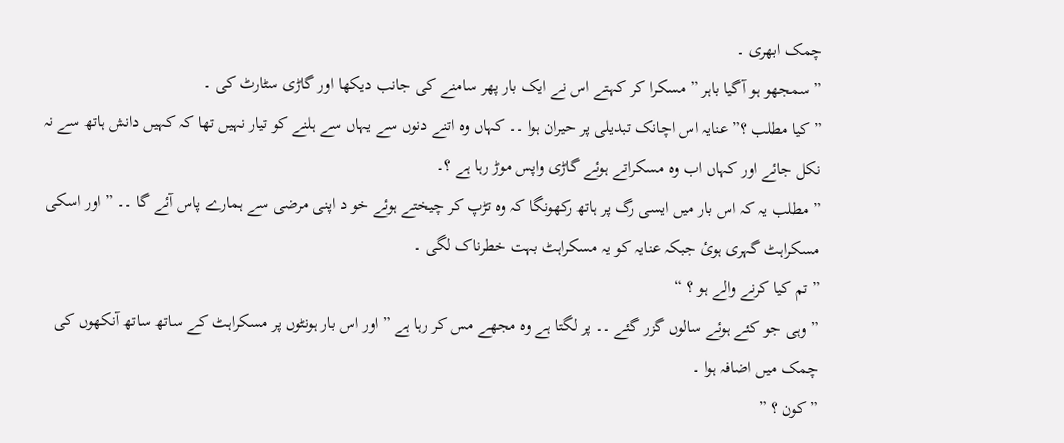چمک ابھری ۔
” سمجھو ہو آگیا باہر ” مسکرا کر کہتے اس نے ایک بار پھر سامنے کی جانب دیکھا اور گاڑی سٹارٹ کی ۔
” کیا مطلب ؟” عنایہ اس اچانک تبدیلی پر حیران ہوا ۔۔ کہاں وہ اتنے دنوں سے یہاں سے ہلنے کو تیار نہیں تھا کہ کہیں دانش ہاتھ سے نہ نکل جائے اور کہاں اب وہ مسکراتے ہوئے گاڑی واپس موڑ رہا ہے ؟۔
” مطلب یہ کہ اس بار میں ایسی رگ پر ہاتھ رکھونگا کہ وہ تڑپ کر چیختے ہوئے خو د اپنی مرضی سے ہمارے پاس آئے گا ۔۔ ” اور اسکی مسکراہٹ گہری ہوئ جبکہ عنایہ کو یہ مسکراہٹ بہت خطرناک لگی ۔
” تم کیا کرنے والے ہو ؟ “
” وہی جو کئے ہوئے سالوں گزر گئے ۔۔ پر لگتا ہے وہ مجھے مس کر رہا ہے ” اور اس بار ہونٹوں پر مسکراہٹ کے ساتھ ساتھ آنکھوں کی چمک میں اضافہ ہوا ۔
” کون ؟ ”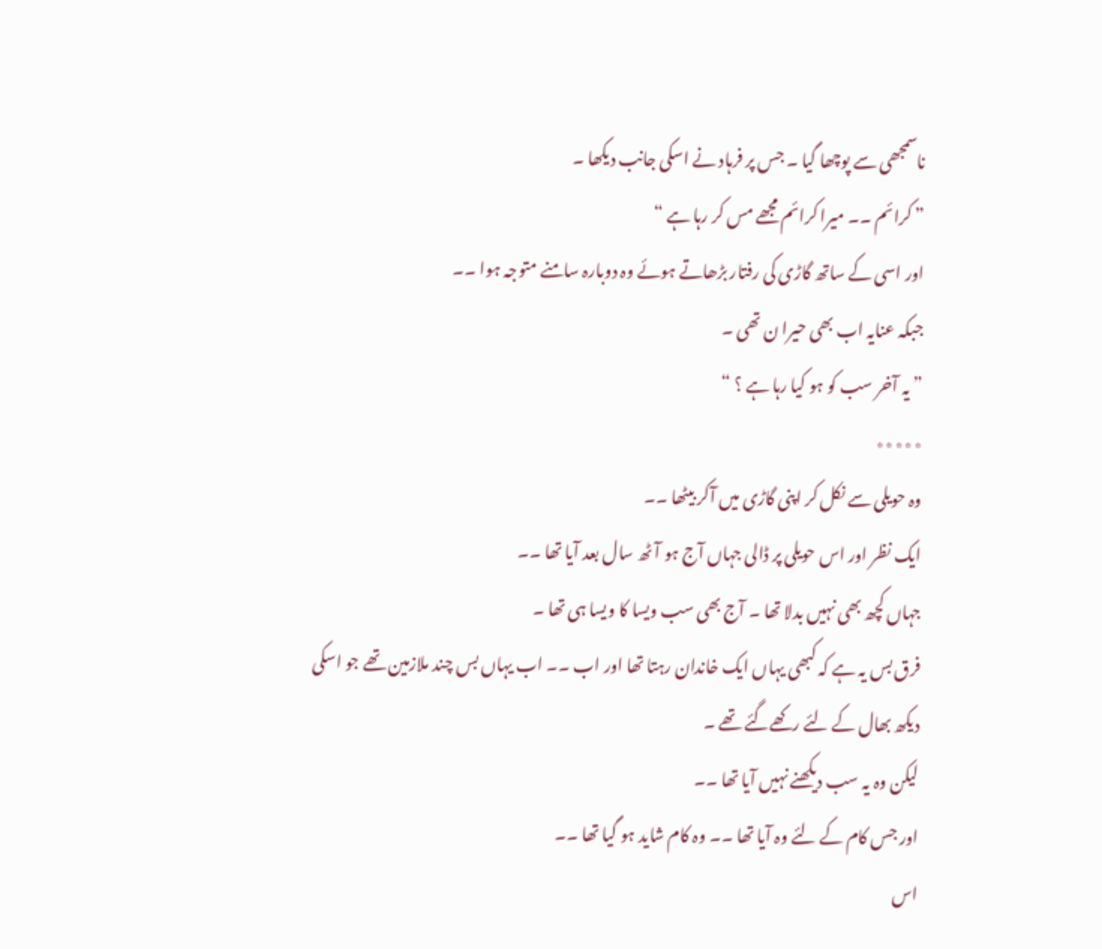ناسمجھی سے پوچھا گیا ۔ جس پر فرہاد نے اسکی جانب دیکھا ۔
” کرائم ۔۔ میرا کرائم مجھے مس کر رہا ہے “
اور اسی کے ساتھ گاڑی کی رفتار بڑھاتے ہوئے وہ دوبارہ سامنے متوجہ ہوا ۔۔
جبکہ عنایہ اب بھی حیرا ن تھی ۔
” یہ آخر سب کو ہو کیا رہا ہے ؟ “
٭٭٭٭٭
وہ حویلی سے نکل کر اپنی گاڑی میں آکر بیٹھا ۔۔
ایک نظر اور اس حویلی پر ڈالی جہاں آج ہو آٹھ سال بعد آیا تھا ۔۔
جہاں کچھ بھی نہیں بدلا تھا ۔ آج بھی سب ویسا کا ویسا ہی تھا ۔
فرق بس یہ ہے کہ کبھی یہاں ایک خاندان رہتا تھا اور اب ۔۔ اب یہاں بس چند ملازمین تھے جو اسکی دیکھ بھال کے لئے رکھےگئے تھے ۔
لیکن وہ یہ سب دیکھنے نہیں آیا تھا ۔۔
اور جس کام کے لئے وہ آیا تھا ۔۔ وہ کام شاید ہو گیا تھا ۔۔
اس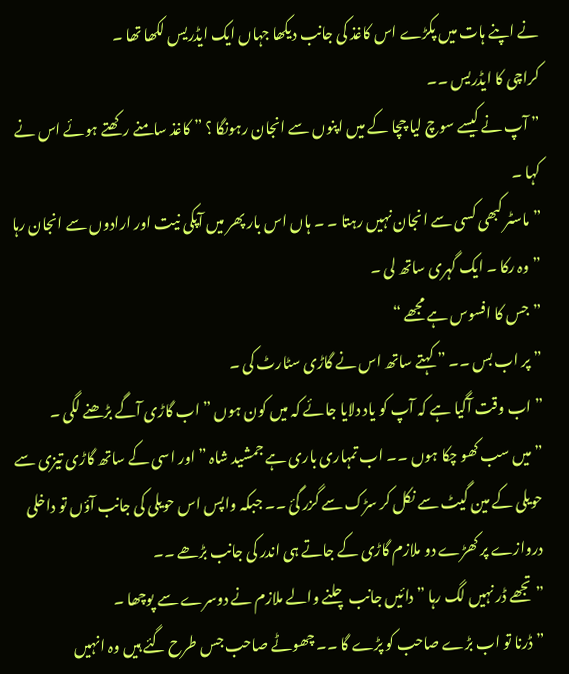نے اپنے ہات میں پکڑے اس کاغذ کی جانب دیکھا جہاں ایک ایڈریس لکھا تھا ۔
کراچی کا ایڈریس ۔۔
” آپ نے کیسے سوچ لیا چچا کے میں اپنوں سے انجان رہونگا ؟ ” کاغذ سامنے رکھتے ہوئے اس نے کہا ۔
” ماسٹر کبھی کسی سے انجان نہیں رہتا ۔ ۔ ہاں اس بار پھر میں آپکی نیت اور ارادوں سے انجان رہا ” وہ رکا ۔ ایک گہری ساتھ لی ۔
” جس کا افسوس ہے مجھے “
” پر اب بس ۔۔ ” کہتے ساتھ اس نے گاڑی سٹارٹ کی ۔
” اب وقت آگیا ہے کہ آپ کو یاد دلایا جائے کہ میں کون ہوں ” اب گاڑی آگے بڑھنے لگی ۔
” میں سب کھو چکا ہوں ۔۔ اب تمہاری باری ہے جمشید شاہ ” اور اسی کے ساتھ گاڑی تیزی سے حویلی کے مین گیٹ سے نکل کر سڑک سے گزر گئ ۔۔ جبکہ واپس اس حویلی کی جانب آؤں تو داخلی دروازے پر کھڑے دو ملازم گاڑی کے جاتے ہی اندر کی جانب بڑھے ۔۔
” تجھے ڈر نہیں لگ رہا ” دائیں جانب چلنے والے ملازم نے دوسرے سے پوچھا ۔
” ڈرنا تو اب بڑے صاحب کو پڑے گا ۔۔ چھوٹے صاحب جس طرح گئے ہیں وہ انہیں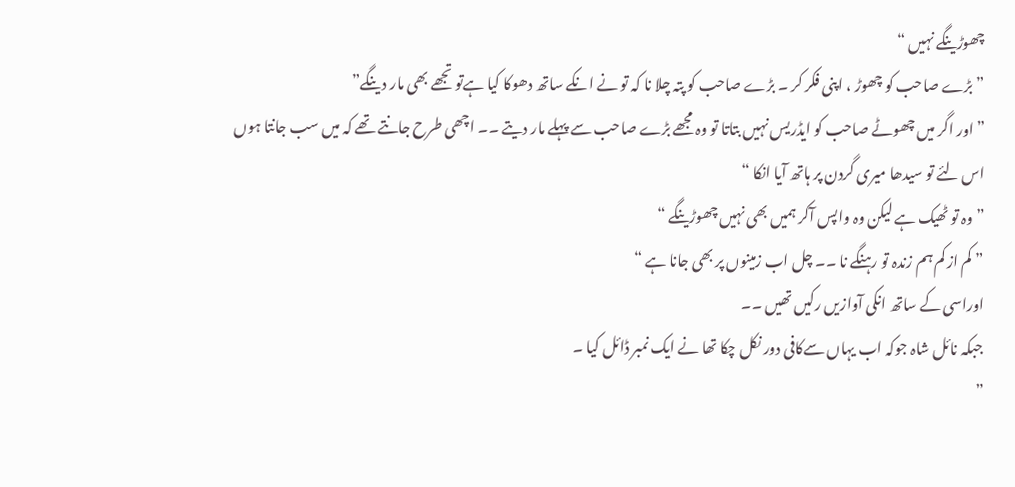چھوڑینگے نہیں “
” بڑے صاحب کو چھوڑ ، اپنی فکر کر ۔ بڑے صاحب کو پتہ چلا نا کہ تو نے انکے ساتھ دھوکا کیا ہےتو تجھے بھی مار دینگے”
” اور اگر میں چھوٹے صاحب کو ایڈریس نہیں بتاتا تو وہ مجھے بڑے صاحب سے پہلے مار دیتے ۔۔ اچھی طرح جانتے تھے کہ میں سب جانتا ہوں اس لئے تو سیدھا میری گردن پر ہاتھ آیا انکا “
” وہ تو ٹھیک ہے لیکن وہ واپس آکر ہمیں بھی نہیں چھوڑینگے “
” کم از کم ہم زندہ تو رہنگے نا ۔۔ چل اب زمینوں پر بھی جانا ہے “
اوراسی کے ساتھ انکی آوازیں رکیں تھیں ۔۔
جبکہ نائل شاہ جوکہ اب یہاں سےکافی دور نکل چکا تھا نے ایک نمبر ڈائل کیا ۔
”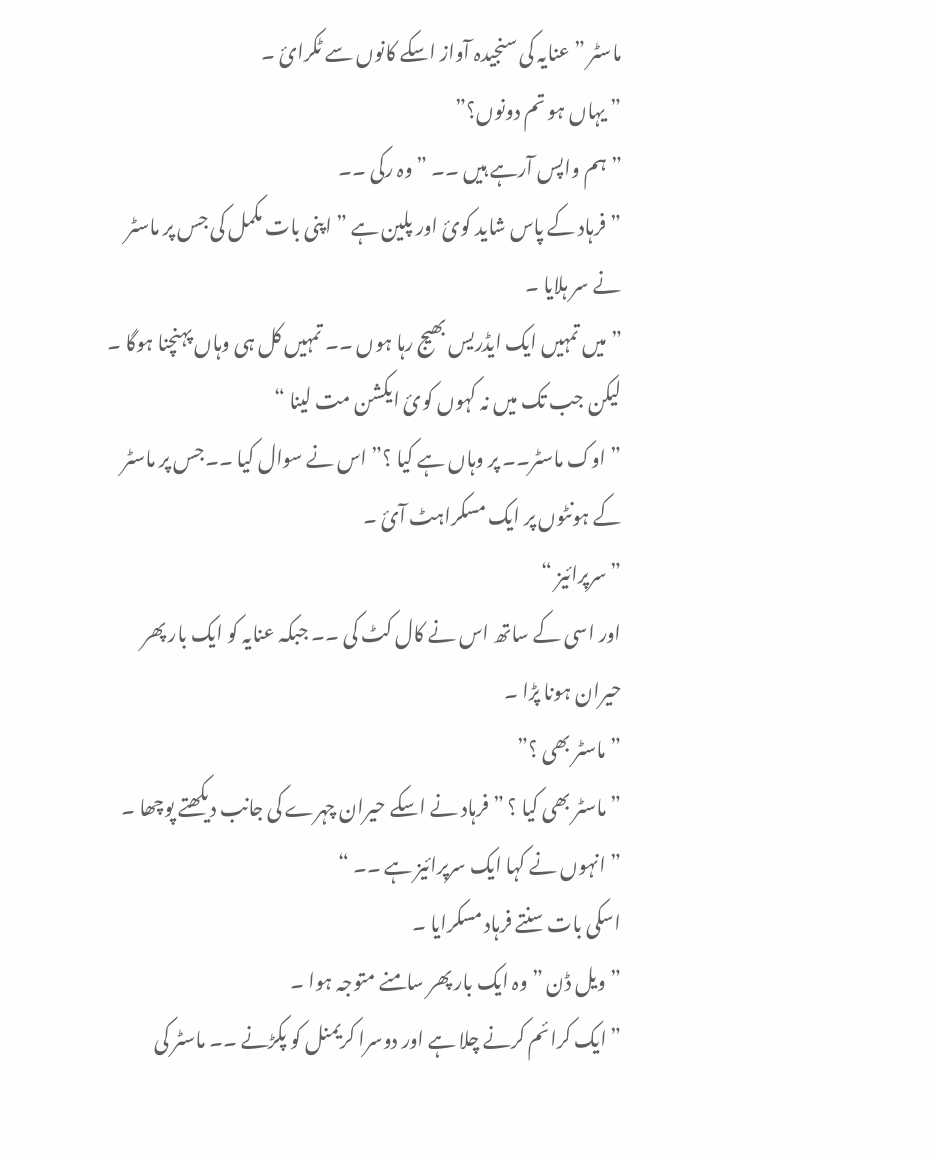ماسٹر ” عنایہ کی سنجیدہ آواز اسکے کانوں سے ٹکرائ ۔
” یہاں ہو تم دونوں؟”
” ہم واپس آرہے ہیں ۔۔ ” وہ رکی ۔۔
” فرہاد کے پاس شاید کوئ اور پلین ہے ” اپنی بات مکمل کی جس پر ماسٹر نے سر ہلایا ۔
” میں تمہیں ایک ایڈریس بھیج رہا ہوں ۔۔ تمہیں کل ہی وہاں پہنچنا ہوگا ۔ لیکن جب تک میں نہ کہوں کوئ ایکشن مت لینا “
” اوک ماسٹر۔۔ پر وہاں ہے کیا ؟” اس نے سوال کیا ۔۔جس پر ماسٹر کے ہونٹوں پر ایک مسکراہٹ آئ ۔
” سرپرائیز “
اور اسی کے ساتھ اس نے کال کٹ کی ۔۔ جبکہ عنایہ کو ایک بار پھر حیران ہونا پڑا ۔
” ماسٹر بھی ؟”
” ماسٹر بھی کیا ؟ ” فرہاد نے اسکے حیران چہرے کی جانب دیکھتے پوچھا ۔
” انہوں نے کہا ایک سرپرائیز ہے ۔۔ “
اسکی بات سنتے فرہاد مسکرایا ۔
” ویل ڈن ” وہ ایک بار پھر سامنے متوجہ ہوا ۔
” ایک کرائم کرنے چلا ہے اور دوسرا کریمنل کو پکڑنے ۔۔ ماسٹر کی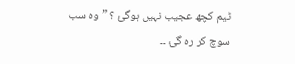ٹیم کچھ عجیب نہیں ہوگئ ؟ ” وہ سب سوچ کر رہ گئ ۔۔